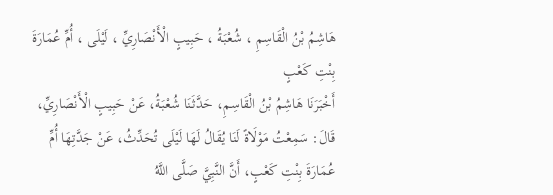هَاشِمُ بْنُ الْقَاسِمِ ، شُعْبَةُ ، حَبِيبٍ الْأَنْصَارِيِّ ، لَيْلَى ، أُمِّ عُمَارَةَ بِنْتِ كَعْبٍ
أَخْبَرَنَا هَاشِمُ بْنُ الْقَاسِمِ، حَدَّثَنَا شُعْبَةُ، عَنْ حَبِيبٍ الْأَنْصَارِيِّ، قَالَ: سَمِعْتُ مَوْلَاةً لَنَا يُقَالُ لَهَا لَيْلَى تُحَدِّثُ، عَنْ جَدَّتِهَا أُمِّ عُمَارَةَ بِنْتِ كَعْبٍ، أَنَّ النَّبِيَّ صَلَّى اللَّهُ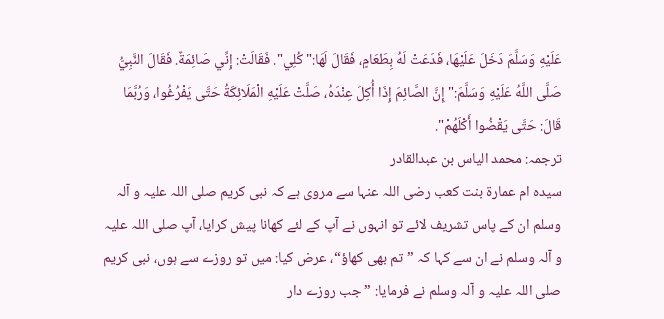عَلَيْهِ وَسَلَّمَ دَخَلَ عَلَيْهَا، فَدَعَتْ لَهُ بِطَعَامٍ، فَقَالَ لَهَا:"كُلِي". فَقَالَتْ: إِنِّي صَائِمَةٌ. فَقَالَ النَّبِيُّ صَلَّى اللَّهُ عَلَيْهِ وَسَلَّمَ:"إِنَّ الصَّائِمَ إِذَا أُكِلَ عِنْدَهُ، صَلَّتْ عَلَيْهِ الْمَلَائِكَةُ حَتَّى يَفْرُغُوا، وَرُبَّمَا قَالَ: حَتَّى يَقْضُوا أَكْلَهُمْ".
ترجمہ: محمد الیاس بن عبدالقادر
سیدہ ام عمارة بنت کعب رضی اللہ عنہا سے مروی ہے کہ نبی کریم صلی اللہ علیہ و آلہ وسلم ان کے پاس تشریف لائے تو انہوں نے آپ کے لئے کھانا پیش کرایا، آپ صلی اللہ علیہ و آلہ وسلم نے ان سے کہا کہ ”تم بھی کھاؤ“، عرض کیا: میں تو روزے سے ہوں، نبی کریم صلی اللہ علیہ و آلہ وسلم نے فرمایا: ”جب روزے دار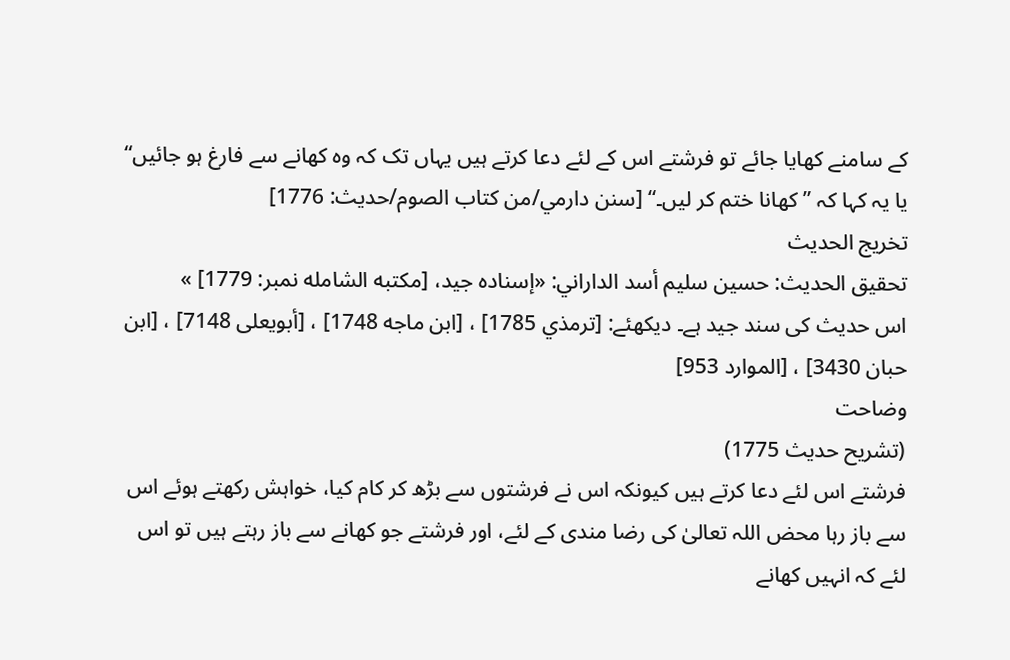کے سامنے کھایا جائے تو فرشتے اس کے لئے دعا کرتے ہیں یہاں تک کہ وہ کھانے سے فارغ ہو جائیں“ یا یہ کہا کہ ”کھانا ختم کر لیں۔“ [سنن دارمي/من كتاب الصوم/حدیث: 1776]
تخریج الحدیث
تحقيق الحديث: حسين سليم أسد الداراني: «إسناده جيد، [مكتبه الشامله نمبر: 1779] »
اس حدیث کی سند جید ہے۔ دیکھئے: [ترمذي 1785] ، [ابن ماجه 1748] ، [أبويعلی 7148] ، [ابن حبان 3430] ، [الموارد 953]
وضاحت
(تشریح حدیث 1775)
فرشتے اس لئے دعا کرتے ہیں کیونکہ اس نے فرشتوں سے بڑھ کر کام کیا، خواہش رکھتے ہوئے اس سے باز رہا محض اللہ تعالیٰ کی رضا مندی کے لئے، اور فرشتے جو کھانے سے باز رہتے ہیں تو اس لئے کہ انہیں کھانے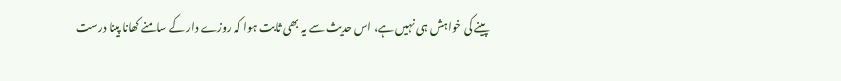پینے کی خواہش ہی نہیں ہے، اس حدیث سے یہ بھی ثابت ہوا کہ روزے دار کے سامنے کھانا پینا درست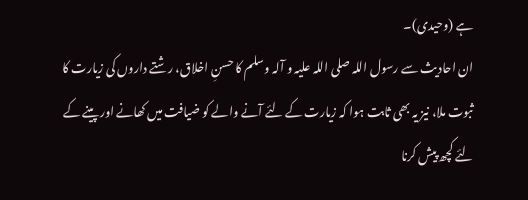ہے (وحیدی)۔
ان احادیث سے رسول اللہ صلی اللہ علیہ و آلہ وسلم کا حسنِ اخلاق، رشتے داروں کی زیارت کا ثبوت ملا، نیز یہ بھی ثابت ہوا کہ زیارت کے لئے آنے والے کو ضیافت میں کھانے اور پینے کے لئے کچھ پیش کرنا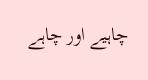چاہیے اور چاہے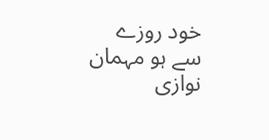خود روزے سے ہو مہمان نوازی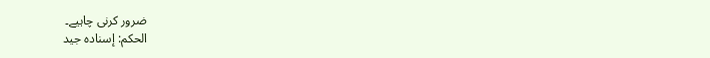ضرور کرنی چاہیے۔
الحكم: إسناده جيد